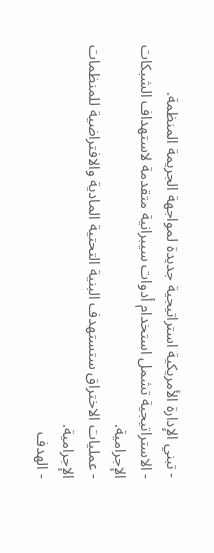- تبني الإدارة الأمريكية استراتيجية جديدة لمواجهة الجريمة المنظمة.
- الاستراتيجية تشمل استخدام أدوات سيبرانية متقدمة لاستهداف الشبكات الإجرامية.
- عمليات الاختراق ستستهدف البنية التحتية المادية والافتراضية للمنظمات الإجرامية.
- الهدف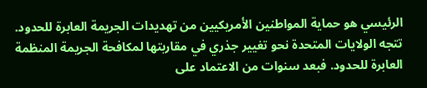الرئيسي هو حماية المواطنين الأمريكيين من تهديدات الجريمة العابرة للحدود.
تتجه الولايات المتحدة نحو تغيير جذري في مقاربتها لمكافحة الجريمة المنظمة العابرة للحدود. فبعد سنوات من الاعتماد على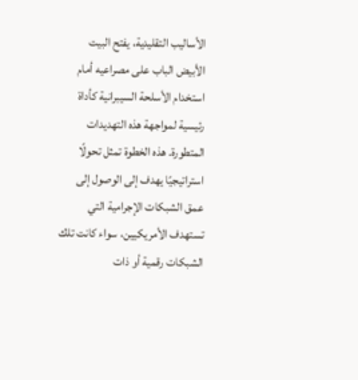الأساليب التقليدية، يفتح البيت الأبيض الباب على مصراعيه أمام استخدام الأسلحة السيبرانية كأداة رئيسية لمواجهة هذه التهديدات المتطورة. هذه الخطوة تمثل تحولًا استراتيجيًا يهدف إلى الوصول إلى عمق الشبكات الإجرامية التي تستهدف الأمريكيين، سواء كانت تلك الشبكات رقمية أو ذات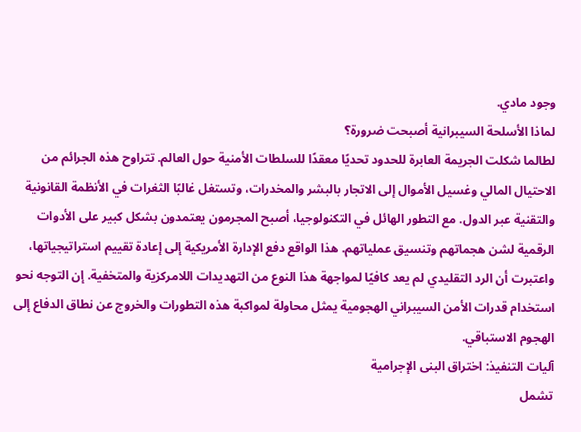وجود مادي.
لماذا الأسلحة السيبرانية أصبحت ضرورة؟
لطالما شكلت الجريمة العابرة للحدود تحديًا معقدًا للسلطات الأمنية حول العالم. تتراوح هذه الجرائم من الاحتيال المالي وغسيل الأموال إلى الاتجار بالبشر والمخدرات، وتستغل غالبًا الثغرات في الأنظمة القانونية والتقنية عبر الدول. مع التطور الهائل في التكنولوجيا، أصبح المجرمون يعتمدون بشكل كبير على الأدوات الرقمية لشن هجماتهم وتنسيق عملياتهم. هذا الواقع دفع الإدارة الأمريكية إلى إعادة تقييم استراتيجياتها، واعتبرت أن الرد التقليدي لم يعد كافيًا لمواجهة هذا النوع من التهديدات اللامركزية والمتخفية. إن التوجه نحو استخدام قدرات الأمن السيبراني الهجومية يمثل محاولة لمواكبة هذه التطورات والخروج عن نطاق الدفاع إلى الهجوم الاستباقي.
آليات التنفيذ: اختراق البنى الإجرامية
تشمل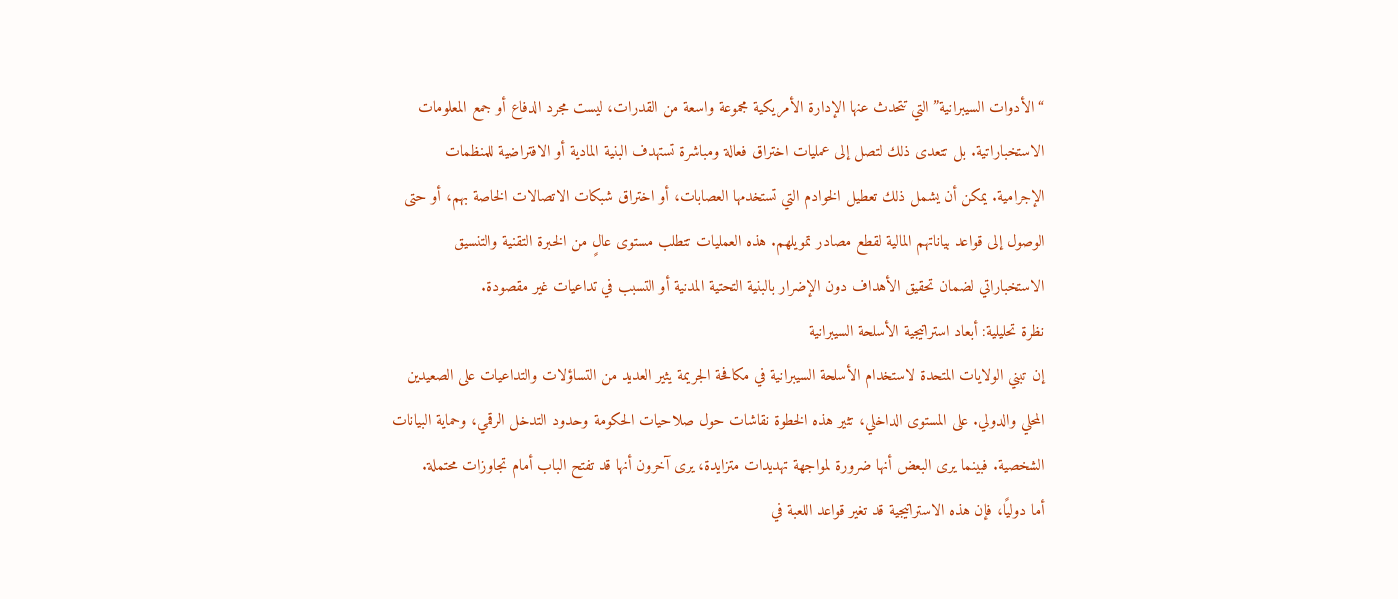“الأدوات السيبرانية” التي تتحدث عنها الإدارة الأمريكية مجموعة واسعة من القدرات، ليست مجرد الدفاع أو جمع المعلومات الاستخباراتية. بل تتعدى ذلك لتصل إلى عمليات اختراق فعالة ومباشرة تستهدف البنية المادية أو الافتراضية للمنظمات الإجرامية. يمكن أن يشمل ذلك تعطيل الخوادم التي تستخدمها العصابات، أو اختراق شبكات الاتصالات الخاصة بهم، أو حتى الوصول إلى قواعد بياناتهم المالية لقطع مصادر تمويلهم. هذه العمليات تتطلب مستوى عالٍ من الخبرة التقنية والتنسيق الاستخباراتي لضمان تحقيق الأهداف دون الإضرار بالبنية التحتية المدنية أو التسبب في تداعيات غير مقصودة.
نظرة تحليلية: أبعاد استراتيجية الأسلحة السيبرانية
إن تبني الولايات المتحدة لاستخدام الأسلحة السيبرانية في مكافحة الجريمة يثير العديد من التساؤلات والتداعيات على الصعيدين المحلي والدولي. على المستوى الداخلي، تثير هذه الخطوة نقاشات حول صلاحيات الحكومة وحدود التدخل الرقمي، وحماية البيانات الشخصية. فبينما يرى البعض أنها ضرورة لمواجهة تهديدات متزايدة، يرى آخرون أنها قد تفتح الباب أمام تجاوزات محتملة.
أما دوليًا، فإن هذه الاستراتيجية قد تغير قواعد اللعبة في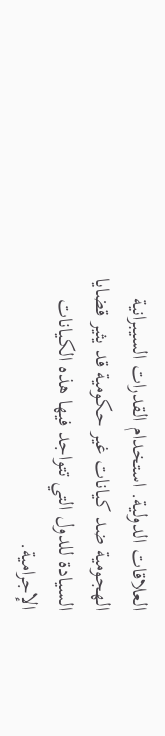العلاقات الدولية. استخدام القدرات السيبرانية الهجومية ضد كيانات غير حكومية قد يثير قضايا السيادة للدول التي تتواجد فيها هذه الكيانات الإجرامية.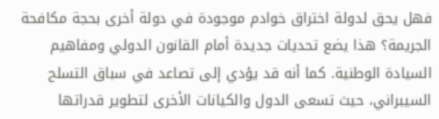فهل يحق لدولة اختراق خوادم موجودة في دولة أخرى بحجة مكافحة الجريمة؟ هذا يضع تحديات جديدة أمام القانون الدولي ومفاهيم السيادة الوطنية. كما أنه قد يؤدي إلى تصاعد في سباق التسلح السيبراني، حيث تسعى الدول والكيانات الأخرى لتطوير قدراتها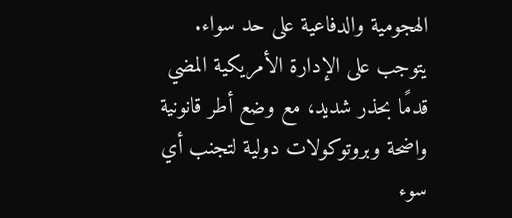الهجومية والدفاعية على حد سواء. يتوجب على الإدارة الأمريكية المضي قدمًا بحذر شديد، مع وضع أطر قانونية واضحة وبروتوكولات دولية لتجنب أي سوء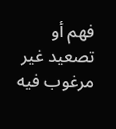فهم أو تصعيد غير مرغوب فيه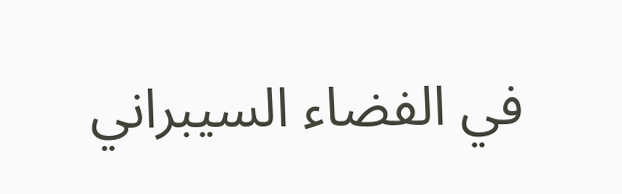في الفضاء السيبراني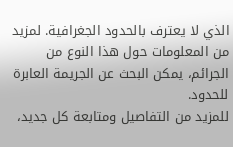الذي لا يعترف بالحدود الجغرافية. لمزيد من المعلومات حول هذا النوع من الجرائم، يمكن البحث عن الجريمة العابرة للحدود.
للمزيد من التفاصيل ومتابعة كل جديد،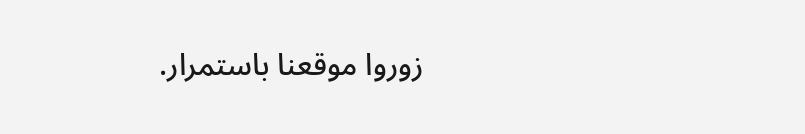زوروا موقعنا باستمرار.